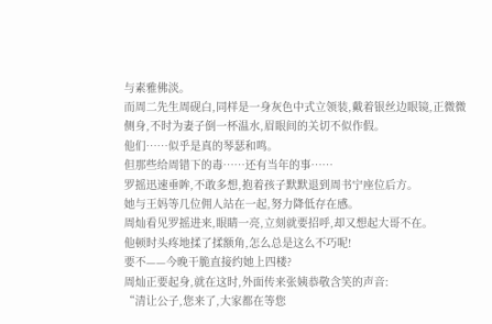与素雅佛淡。
而周二先生周砚白,同样是一身灰色中式立领装,戴着银丝边眼镜,正微微侧身,不时为妻子倒一杯温水,眉眼间的关切不似作假。
他们……似乎是真的琴瑟和鸣。
但那些给周错下的毒……还有当年的事……
罗摇迅速垂眸,不敢多想,抱着孩子默默退到周书宁座位后方。
她与王妈等几位佣人站在一起,努力降低存在感。
周灿看见罗摇进来,眼睛一亮,立刻就要招呼,却又想起大哥不在。
他顿时头疼地揉了揉额角,怎么总是这么不巧呢!
要不——今晚干脆直接约她上四楼?
周灿正要起身,就在这时,外面传来张姨恭敬含笑的声音:
“清让公子,您来了,大家都在等您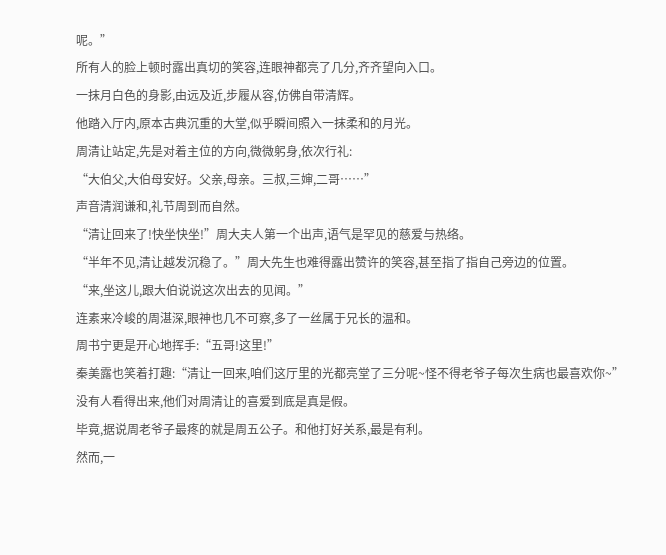呢。”
所有人的脸上顿时露出真切的笑容,连眼神都亮了几分,齐齐望向入口。
一抹月白色的身影,由远及近,步履从容,仿佛自带清辉。
他踏入厅内,原本古典沉重的大堂,似乎瞬间照入一抹柔和的月光。
周清让站定,先是对着主位的方向,微微躬身,依次行礼:
“大伯父,大伯母安好。父亲,母亲。三叔,三婶,二哥……”
声音清润谦和,礼节周到而自然。
“清让回来了!快坐快坐!”周大夫人第一个出声,语气是罕见的慈爱与热络。
“半年不见,清让越发沉稳了。”周大先生也难得露出赞许的笑容,甚至指了指自己旁边的位置。
“来,坐这儿,跟大伯说说这次出去的见闻。”
连素来冷峻的周湛深,眼神也几不可察,多了一丝属于兄长的温和。
周书宁更是开心地挥手:“五哥!这里!”
秦美露也笑着打趣:“清让一回来,咱们这厅里的光都亮堂了三分呢~怪不得老爷子每次生病也最喜欢你~”
没有人看得出来,他们对周清让的喜爱到底是真是假。
毕竟,据说周老爷子最疼的就是周五公子。和他打好关系,最是有利。
然而,一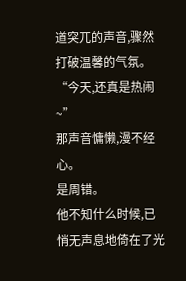道突兀的声音,骤然打破温馨的气氛。
“今天,还真是热闹~”
那声音慵懒,漫不经心。
是周错。
他不知什么时候,已悄无声息地倚在了光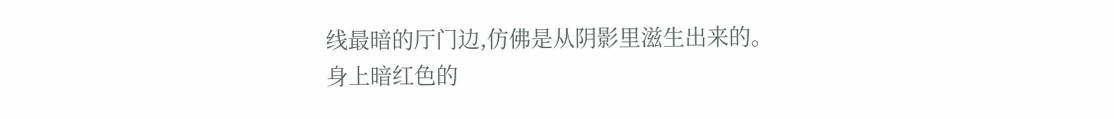线最暗的厅门边,仿佛是从阴影里滋生出来的。
身上暗红色的